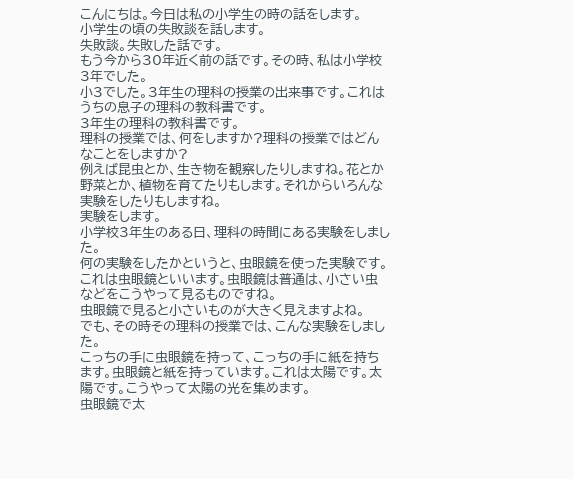こんにちは。今日は私の小学生の時の話をします。
小学生の頃の失敗談を話します。
失敗談。失敗した話です。
もう今から30年近く前の話です。その時、私は小学校3年でした。
小3でした。3年生の理科の授業の出来事です。これはうちの息子の理科の教科書です。
3年生の理科の教科書です。
理科の授業では、何をしますか?理科の授業ではどんなことをしますか?
例えば昆虫とか、生き物を観察したりしますね。花とか野菜とか、植物を育てたりもします。それからいろんな実験をしたりもしますね。
実験をします。
小学校3年生のある日、理科の時間にある実験をしました。
何の実験をしたかというと、虫眼鏡を使った実験です。これは虫眼鏡といいます。虫眼鏡は普通は、小さい虫などをこうやって見るものですね。
虫眼鏡で見ると小さいものが大きく見えますよね。
でも、その時その理科の授業では、こんな実験をしました。
こっちの手に虫眼鏡を持って、こっちの手に紙を持ちます。虫眼鏡と紙を持っています。これは太陽です。太陽です。こうやって太陽の光を集めます。
虫眼鏡で太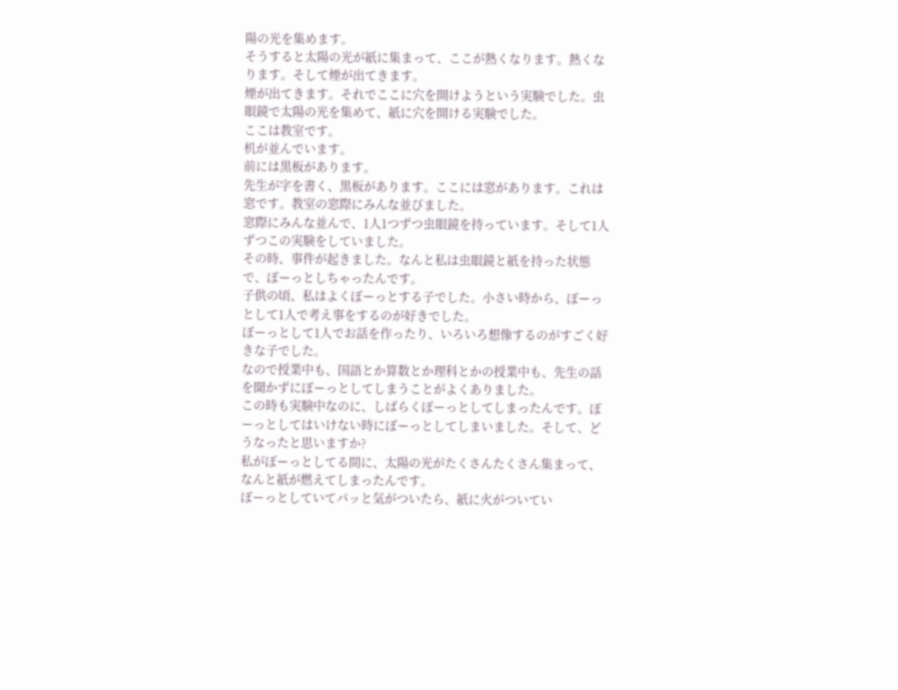陽の光を集めます。
そうすると太陽の光が紙に集まって、ここが熱くなります。熱くなります。そして煙が出てきます。
煙が出てきます。それでここに穴を開けようという実験でした。虫眼鏡で太陽の光を集めて、紙に穴を開ける実験でした。
ここは教室です。
机が並んでいます。
前には黒板があります。
先生が字を書く、黒板があります。ここには窓があります。これは窓です。教室の窓際にみんな並びました。
窓際にみんな並んで、1人1つずつ虫眼鏡を持っています。そして1人ずつこの実験をしていました。
その時、事件が起きました。なんと私は虫眼鏡と紙を持った状態で、ぼーっとしちゃったんです。
子供の頃、私はよくぼーっとする子でした。小さい時から、ぼーっとして1人で考え事をするのが好きでした。
ぼーっとして1人でお話を作ったり、いろいろ想像するのがすごく好きな子でした。
なので授業中も、国語とか算数とか理科とかの授業中も、先生の話を聞かずにぼーっとしてしまうことがよくありました。
この時も実験中なのに、しばらくぼーっとしてしまったんです。ぼーっとしてはいけない時にぼーっとしてしまいました。そして、どうなったと思いますか?
私がぼーっとしてる間に、太陽の光がたくさんたくさん集まって、なんと紙が燃えてしまったんです。
ぼーっとしていてパッと気がついたら、紙に火がついてい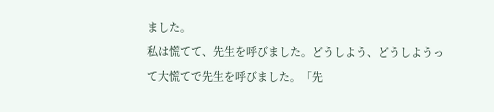ました。
私は慌てて、先生を呼びました。どうしよう、どうしようって大慌てで先生を呼びました。「先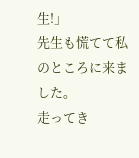生!」
先生も慌てて私のところに来ました。
走ってき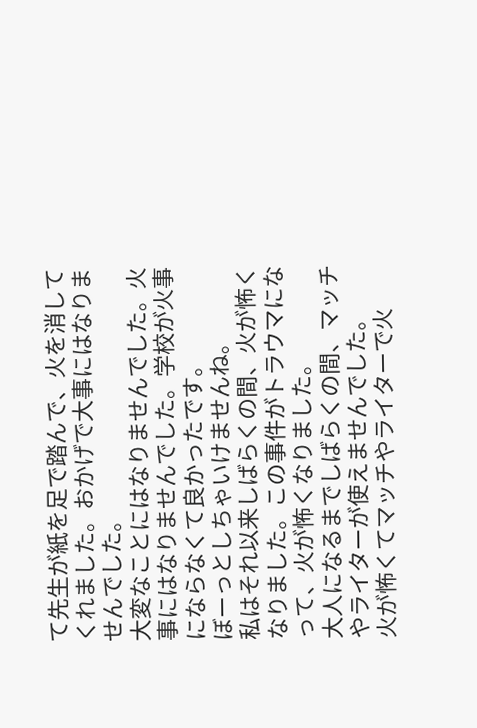て先生が紙を足で踏んで、火を消してくれました。おかげで大事にはなりませんでした。
大変なことにはなりませんでした。火事にはなりませんでした。学校が火事にならなくて良かったです。
ぼーっとしちゃいけませんね。
私はそれ以来しばらくの間、火が怖くなりました。この事件がトラウマになって、火が怖くなりました。
大人になるまでしばらくの間、マッチやライターが使えませんでした。
火が怖くてマッチやライターで火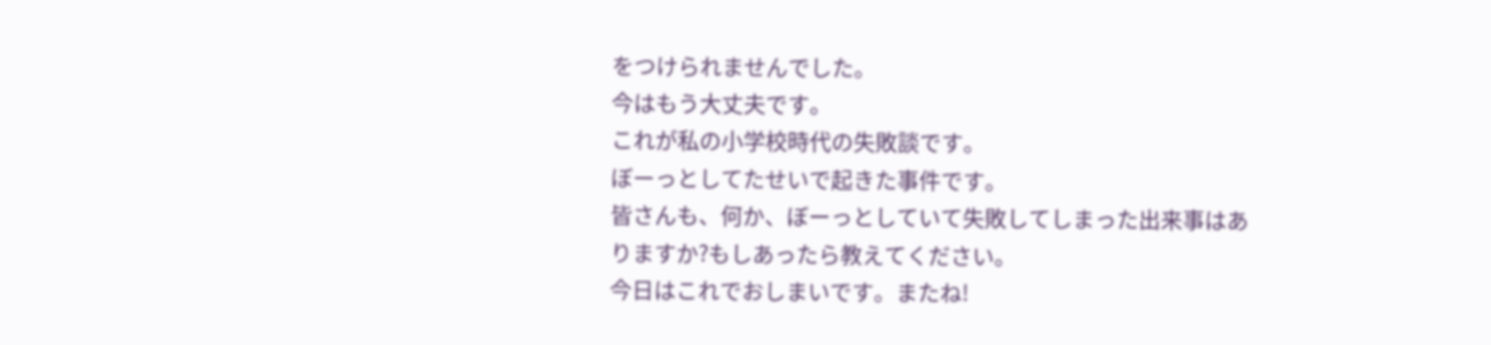をつけられませんでした。
今はもう大丈夫です。
これが私の小学校時代の失敗談です。
ぼーっとしてたせいで起きた事件です。
皆さんも、何か、ぼーっとしていて失敗してしまった出来事はありますか?もしあったら教えてください。
今日はこれでおしまいです。またね!